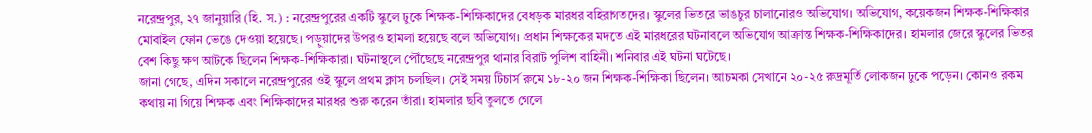নরেন্দ্রপুর, ২৭ জানুয়ারি (হি. স.) : নরেন্দ্রপুরের একটি স্কুলে ঢুকে শিক্ষক-শিক্ষিকাদের বেধড়ক মারধর বহিরাগতদের। স্কুলের ভিতরে ভাঙচুর চালানোরও অভিযোগ। অভিযোগ, কয়েকজন শিক্ষক-শিক্ষিকার মোবাইল ফোন ভেঙে দেওয়া হয়েছে। পড়ুয়াদের উপরও হামলা হয়েছে বলে অভিযোগ। প্রধান শিক্ষকের মদতে এই মারধরের ঘটনাবলে অভিযোগ আক্রান্ত শিক্ষক-শিক্ষিকাদের। হামলার জেরে স্কুলের ভিতর বেশ কিছু ক্ষণ আটকে ছিলেন শিক্ষক-শিক্ষিকারা। ঘটনাস্থলে পৌঁছেছে নরেন্দ্রপুর থানার বিরাট পুলিশ বাহিনী। শনিবার এই ঘটনা ঘটেছে।
জানা গেছে, এদিন সকালে নরেন্দ্রপুরের ওই স্কুলে প্রথম ক্লাস চলছিল। সেই সময় টিচার্স রুমে ১৮-২০ জন শিক্ষক-শিক্ষিকা ছিলেন। আচমকা সেখানে ২০-২৫ রুদ্রমূর্তি লোকজন ঢুকে পড়েন। কোনও রকম কথায় না গিয়ে শিক্ষক এবং শিক্ষিকাদের মারধর শুরু করেন তাঁরা। হামলার ছবি তুলতে গেলে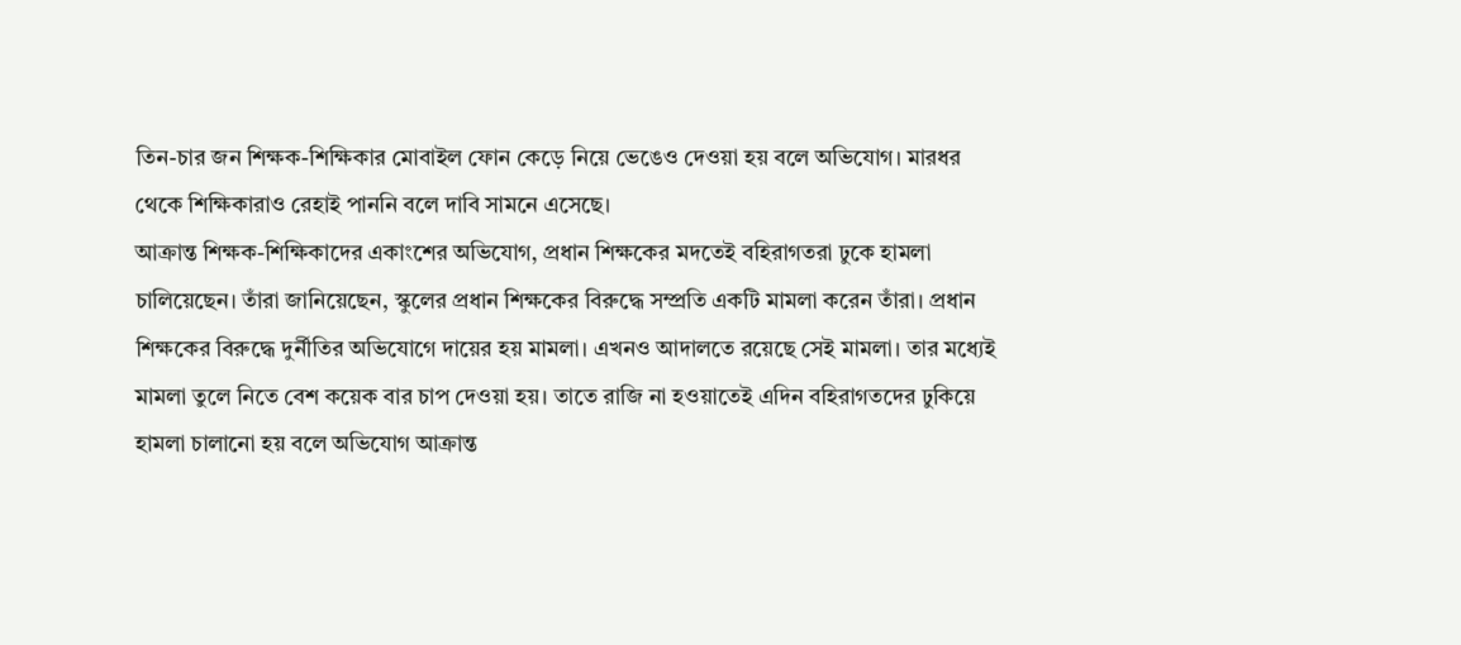তিন-চার জন শিক্ষক-শিক্ষিকার মোবাইল ফোন কেড়ে নিয়ে ভেঙেও দেওয়া হয় বলে অভিযোগ। মারধর থেকে শিক্ষিকারাও রেহাই পাননি বলে দাবি সামনে এসেছে।
আক্রান্ত শিক্ষক-শিক্ষিকাদের একাংশের অভিযোগ, প্রধান শিক্ষকের মদতেই বহিরাগতরা ঢুকে হামলা চালিয়েছেন। তাঁরা জানিয়েছেন, স্কুলের প্রধান শিক্ষকের বিরুদ্ধে সম্প্রতি একটি মামলা করেন তাঁরা। প্রধান শিক্ষকের বিরুদ্ধে দুর্নীতির অভিযোগে দায়ের হয় মামলা। এখনও আদালতে রয়েছে সেই মামলা। তার মধ্যেই মামলা তুলে নিতে বেশ কয়েক বার চাপ দেওয়া হয়। তাতে রাজি না হওয়াতেই এদিন বহিরাগতদের ঢুকিয়ে হামলা চালানো হয় বলে অভিযোগ আক্রান্ত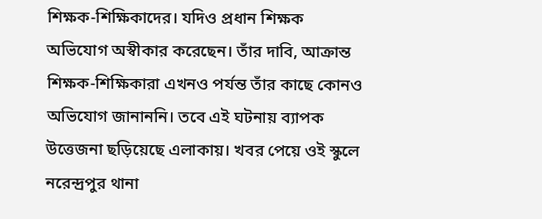শিক্ষক-শিক্ষিকাদের। যদিও প্রধান শিক্ষক অভিযোগ অস্বীকার করেছেন। তাঁর দাবি, আক্রান্ত শিক্ষক-শিক্ষিকারা এখনও পর্যন্ত তাঁর কাছে কোনও অভিযোগ জানাননি। তবে এই ঘটনায় ব্যাপক উত্তেজনা ছড়িয়েছে এলাকায়। খবর পেয়ে ওই স্কুলে নরেন্দ্রপুর থানা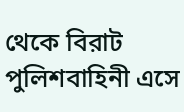থেকে বিরাট পুলিশবাহিনী এসে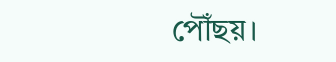পৌঁছয়।